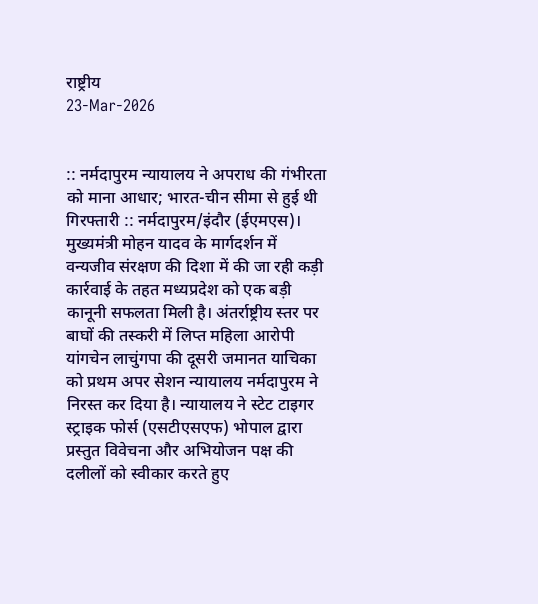राष्ट्रीय
23-Mar-2026


:: नर्मदापुरम न्यायालय ने अपराध की गंभीरता को माना आधार; भारत-चीन सीमा से हुई थी गिरफ्तारी :: नर्मदापुरम/इंदौर (ईएमएस)। मुख्यमंत्री मोहन यादव के मार्गदर्शन में वन्यजीव संरक्षण की दिशा में की जा रही कड़ी कार्रवाई के तहत मध्यप्रदेश को एक बड़ी कानूनी सफलता मिली है। अंतर्राष्ट्रीय स्तर पर बाघों की तस्करी में लिप्त महिला आरोपी यांगचेन लाचुंगपा की दूसरी जमानत याचिका को प्रथम अपर सेशन न्यायालय नर्मदापुरम ने निरस्त कर दिया है। न्यायालय ने स्टेट टाइगर स्ट्राइक फोर्स (एसटीएसएफ) भोपाल द्वारा प्रस्तुत विवेचना और अभियोजन पक्ष की दलीलों को स्वीकार करते हुए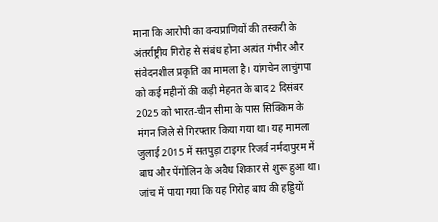माना कि आरोपी का वन्यप्राणियों की तस्करी के अंतर्राष्ट्रीय गिरोह से संबंध होना अत्यंत गंभीर और संवेदनशील प्रकृति का मामला है। यांगचेन लाचुंगपा को कई महीनों की कड़ी मेहनत के बाद 2 दिसंबर 2025 को भारत-चीन सीमा के पास सिक्किम के मंगन जिले से गिरफ्तार किया गया था। यह मामला जुलाई 2015 में सतपुड़ा टाइगर रिजर्व नर्मदापुरम में बाघ और पेंगोलिन के अवैध शिकार से शुरू हुआ था। जांच में पाया गया कि यह गिरोह बाघ की हड्डियों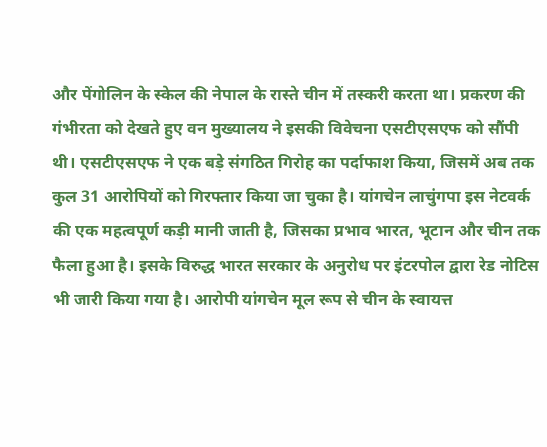और पेंगोलिन के स्केल की नेपाल के रास्ते चीन में तस्करी करता था। प्रकरण की गंभीरता को देखते हुए वन मुख्यालय ने इसकी विवेचना एसटीएसएफ को सौंपी थी। एसटीएसएफ ने एक बड़े संगठित गिरोह का पर्दाफाश किया, जिसमें अब तक कुल 31 आरोपियों को गिरफ्तार किया जा चुका है। यांगचेन लाचुंगपा इस नेटवर्क की एक महत्वपूर्ण कड़ी मानी जाती है, जिसका प्रभाव भारत, भूटान और चीन तक फैला हुआ है। इसके विरुद्ध भारत सरकार के अनुरोध पर इंटरपोल द्वारा रेड नोटिस भी जारी किया गया है। आरोपी यांगचेन मूल रूप से चीन के स्वायत्त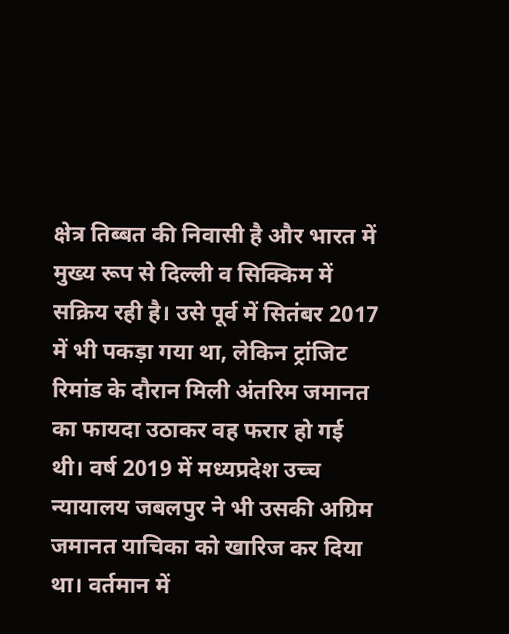क्षेत्र तिब्बत की निवासी है और भारत में मुख्य रूप से दिल्ली व सिक्किम में सक्रिय रही है। उसे पूर्व में सितंबर 2017 में भी पकड़ा गया था, लेकिन ट्रांजिट रिमांड के दौरान मिली अंतरिम जमानत का फायदा उठाकर वह फरार हो गई थी। वर्ष 2019 में मध्यप्रदेश उच्च न्यायालय जबलपुर ने भी उसकी अग्रिम जमानत याचिका को खारिज कर दिया था। वर्तमान में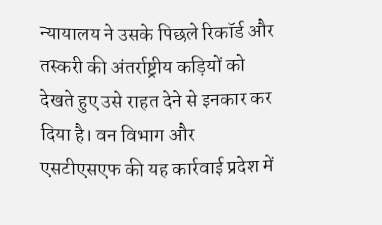न्यायालय ने उसके पिछले रिकॉर्ड और तस्करी की अंतर्राष्ट्रीय कड़ियों को देखते हुए उसे राहत देने से इनकार कर दिया है। वन विभाग और एसटीएसएफ की यह कार्रवाई प्रदेश में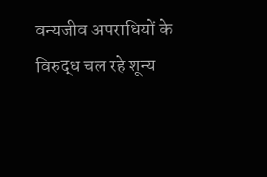वन्यजीव अपराधियों के विरुद्ध चल रहे शून्य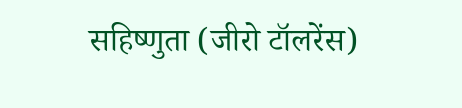सहिष्णुता (जीरो टॉलरेंस)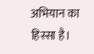अभियान का हिस्सा है।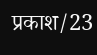प्रकाश/23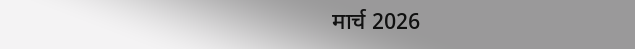मार्च 2026